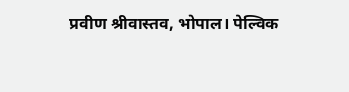प्रवीण श्रीवास्तव, भोपाल। पेल्विक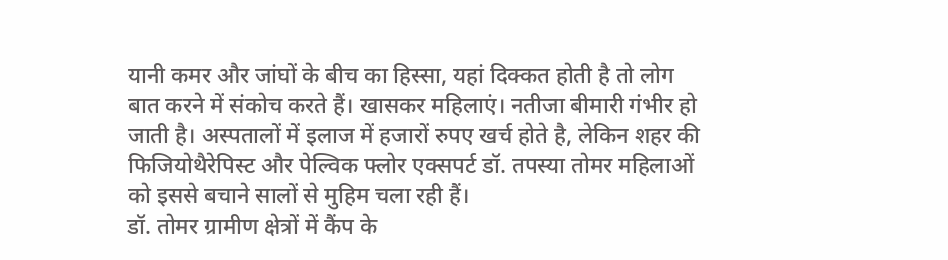यानी कमर और जांघों के बीच का हिस्सा, यहां दिक्कत होती है तो लोग बात करने में संकोच करते हैं। खासकर महिलाएं। नतीजा बीमारी गंभीर हो जाती है। अस्पतालों में इलाज में हजारों रुपए खर्च होते है, लेकिन शहर की फिजियोथैरेपिस्ट और पेल्विक फ्लोर एक्सपर्ट डॉ. तपस्या तोमर महिलाओं को इससे बचाने सालों से मुहिम चला रही हैं।
डॉ. तोमर ग्रामीण क्षेत्रों में कैंप के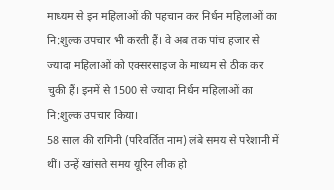माध्यम से इन महिलाओं की पहचान कर निर्धन महिलाओं का नि:शुल्क उपचार भी करती हैं। वे अब तक पांच हजार से ज्यादा महिलाओं को एक्सरसाइज के माध्यम से ठीक कर चुकी हैं। इनमें से 1500 से ज्यादा निर्धन महिलाओं का नि:शुल्क उपचार किया।
58 साल की रागिनी (परिवर्तित नाम) लंबे समय से परेशानी में थीं। उन्हें खांसते समय यूरिन लीक हो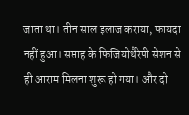जाता था। तीन साल इलाज कराया, फायदा नहीं हुआ। सप्ताह के फिजियोथैरेपी सेशन से ही आराम मिलना शुरू हो गया। और दो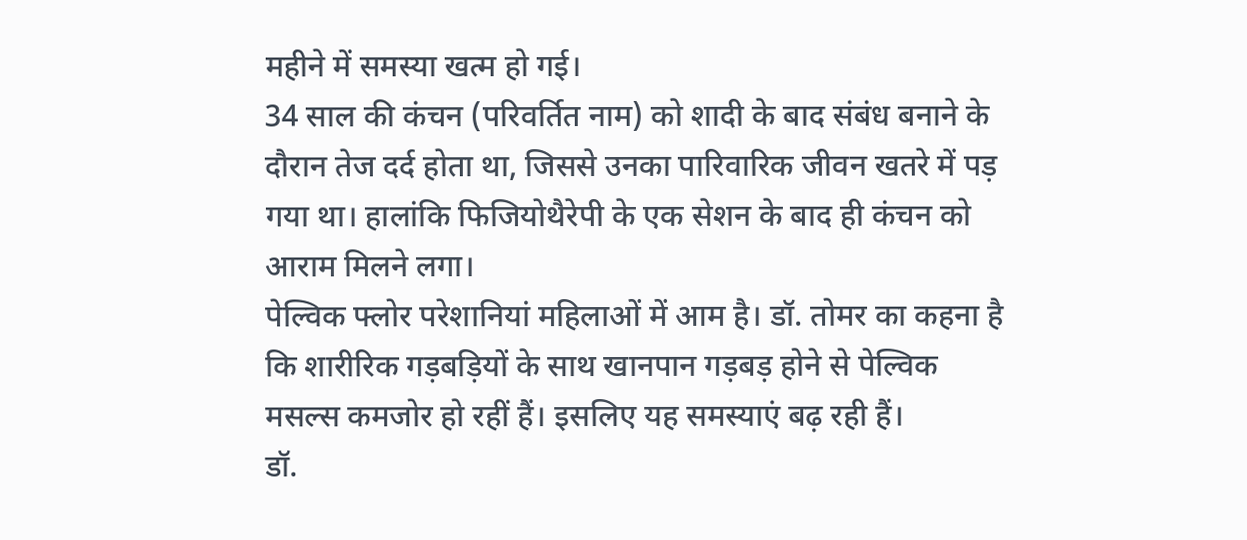महीने में समस्या खत्म हो गई।
34 साल की कंचन (परिवर्तित नाम) को शादी के बाद संबंध बनाने के दौरान तेज दर्द होता था, जिससे उनका पारिवारिक जीवन खतरे में पड़ गया था। हालांकि फिजियोथैरेपी के एक सेशन के बाद ही कंचन को आराम मिलने लगा।
पेल्विक फ्लोर परेशानियां महिलाओं में आम है। डॉ. तोमर का कहना है कि शारीरिक गड़बड़ियों के साथ खानपान गड़बड़ होने से पेल्विक मसल्स कमजोर हो रहीं हैं। इसलिए यह समस्याएं बढ़ रही हैं।
डॉ.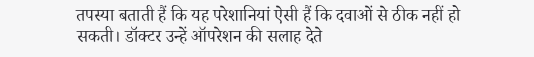तपस्या बताती हैं कि यह परेशानियां ऐसी हैं कि दवाओं से ठीक नहीं हो सकती। डॉक्टर उन्हें ऑपरेशन की सलाह देते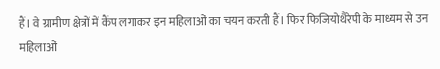हैं। वे ग्रामीण क्षेत्रों में कैंप लगाकर इन महिलाओं का चयन करती हैं। फिर फिजियोथैरेपी के माध्यम से उन महिलाओं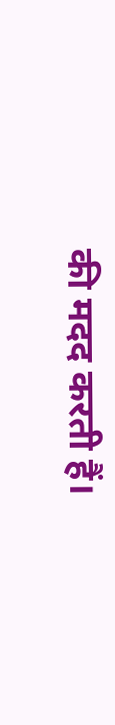की मदद करती हैं।